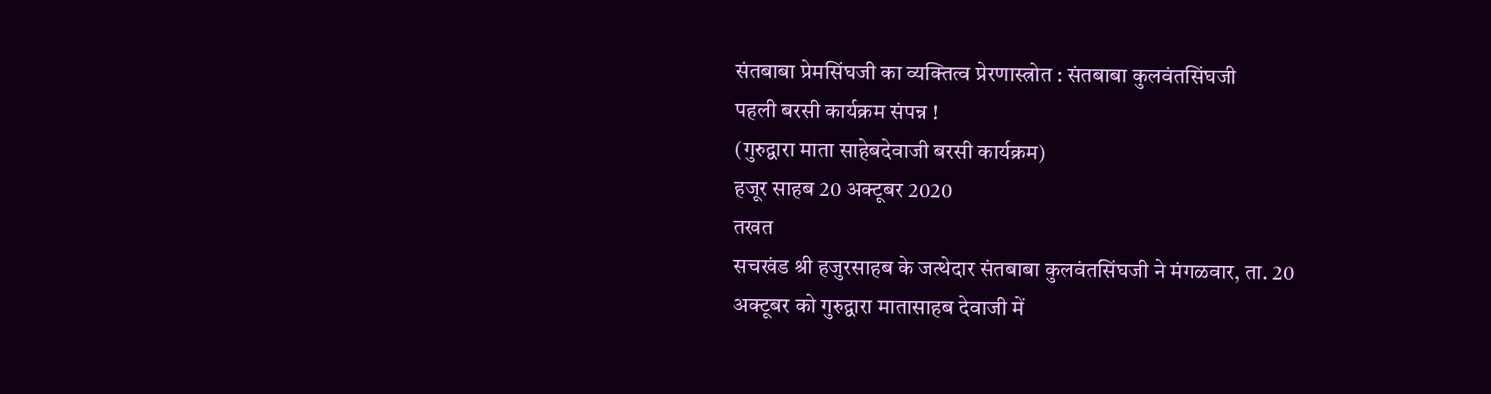संतबाबा प्रेमसिंघजी का व्यक्तित्व प्रेरणास्त्रोत : संतबाबा कुलवंतसिंघजी
पहली बरसी कार्यक्रम संपन्न !
(गुरुद्वारा माता साहेबदेवाजी बरसी कार्यक्रम)
हजूर साहब 20 अक्टूबर 2020
तखत
सचखंड श्री हजुरसाहब के जत्थेदार संतबाबा कुलवंतसिंघजी ने मंगळवार, ता. 20
अक्टूबर को गुरुद्वारा मातासाहब देवाजी में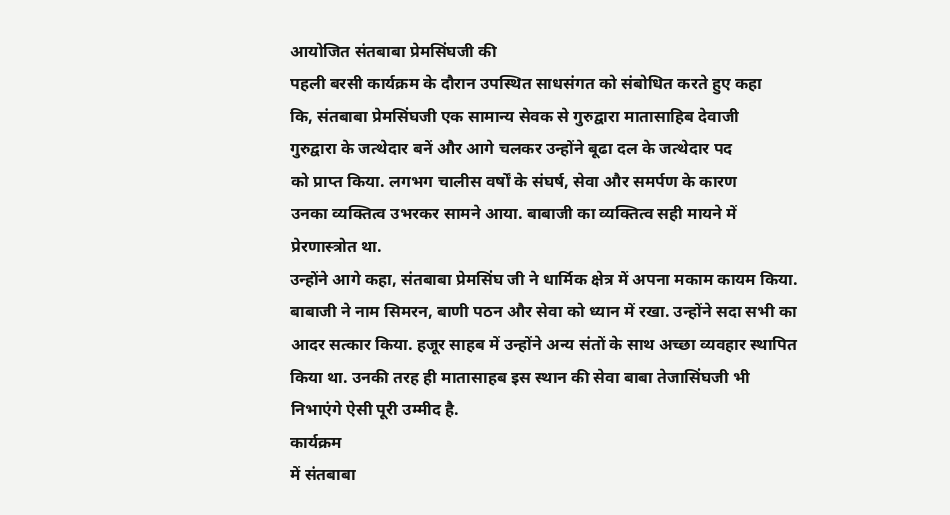आयोजित संतबाबा प्रेमसिंघजी की
पहली बरसी कार्यक्रम के दौरान उपस्थित साधसंगत को संबोधित करते हुए कहा
कि, संतबाबा प्रेमसिंघजी एक सामान्य सेवक से गुरुद्वारा मातासाहिब देवाजी
गुरुद्वारा के जत्थेदार बनें और आगे चलकर उन्होंने बूढा दल के जत्थेदार पद
को प्राप्त किया. लगभग चालीस वर्षों के संघर्ष, सेवा और समर्पण के कारण
उनका व्यक्तित्व उभरकर सामने आया. बाबाजी का व्यक्तित्व सही मायने में
प्रेरणास्त्रोत था.
उन्होंने आगे कहा, संतबाबा प्रेमसिंघ जी ने धार्मिक क्षेत्र में अपना मकाम कायम किया. बाबाजी ने नाम सिमरन, बाणी पठन और सेवा को ध्यान में रखा. उन्होंने सदा सभी का आदर सत्कार किया. हजूर साहब में उन्होंने अन्य संतों के साथ अच्छा व्यवहार स्थापित किया था. उनकी तरह ही मातासाहब इस स्थान की सेवा बाबा तेजासिंघजी भी निभाएंगे ऐसी पूरी उम्मीद है.
कार्यक्रम
में संतबाबा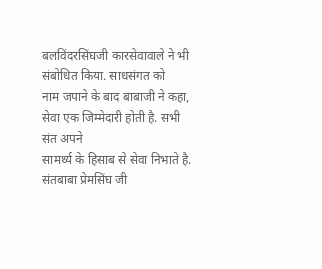बलविंदरसिंघजी कारसेवावाले ने भी संबोधित किया. साधसंगत को
नाम जपाने के बाद बाबाजी ने कहा, सेवा एक जिम्मेदारी होती है. सभी संत अपने
सामर्थ्य के हिसाब से सेवा निभाते है. संतबाबा प्रेमसिंघ जी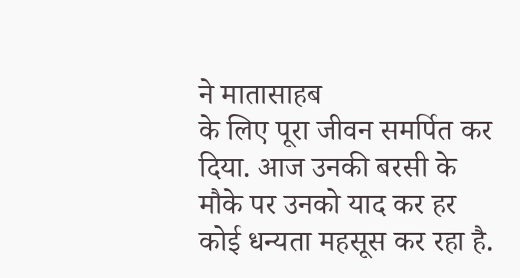ने मातासाहब
के लिए पूरा जीवन समर्पित कर दिया. आज उनकी बरसी के मौके पर उनको याद कर हर
कोई धन्यता महसूस कर रहा है.